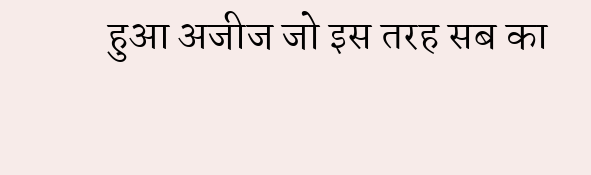हुआ अजीज जो इस तरह सब का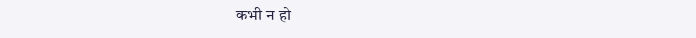कभी न हो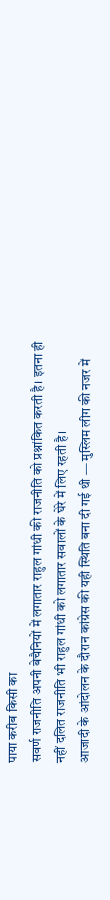पाया करीब किसी का
सवर्ण राजनीति अपनी बेचैनियों में लगातार राहुल गांधी की राजनीति को प्रश्नांकित करती है। इतना ही नहीं दलित राजनीति भी राहुल गांधी को लगातार सवालों के घेरे में लिए रहती है।
आजादी के आंदोलन के दौरान कांग्रेस की यही स्थिति बना दी गई थी — मुस्लिम लीग की नजर में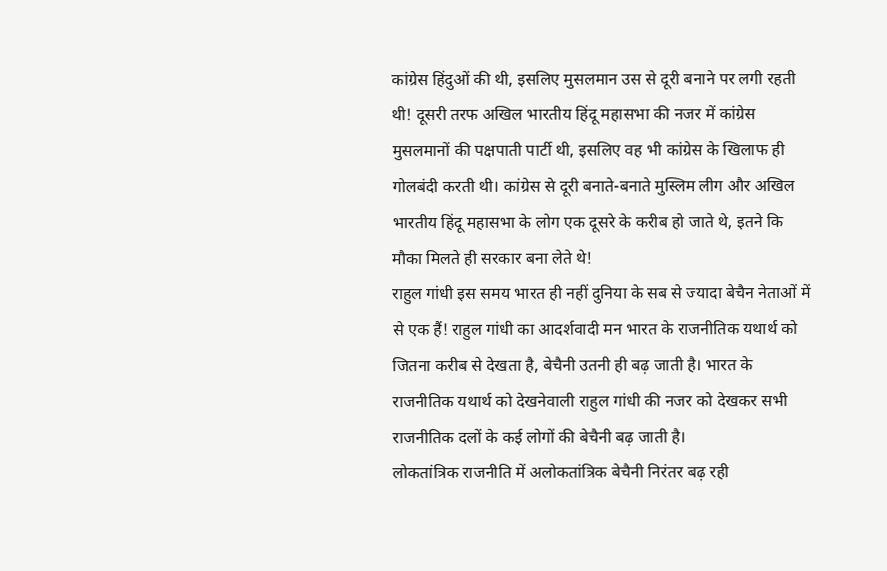कांग्रेस हिंदुओं की थी, इसलिए मुसलमान उस से दूरी बनाने पर लगी रहती थी! दूसरी तरफ अखिल भारतीय हिंदू महासभा की नजर में कांग्रेस मुसलमानों की पक्षपाती पार्टी थी, इसलिए वह भी कांग्रेस के खिलाफ ही गोलबंदी करती थी। कांग्रेस से दूरी बनाते-बनाते मुस्लिम लीग और अखिल भारतीय हिंदू महासभा के लोग एक दूसरे के करीब हो जाते थे, इतने कि मौका मिलते ही सरकार बना लेते थे!
राहुल गांधी इस समय भारत ही नहीं दुनिया के सब से ज्यादा बेचैन नेताओं में से एक हैं! राहुल गांधी का आदर्शवादी मन भारत के राजनीतिक यथार्थ को जितना करीब से देखता है, बेचैनी उतनी ही बढ़ जाती है। भारत के राजनीतिक यथार्थ को देखनेवाली राहुल गांधी की नजर को देखकर सभी राजनीतिक दलों के कई लोगों की बेचैनी बढ़ जाती है।
लोकतांत्रिक राजनीति में अलोकतांत्रिक बेचैनी निरंतर बढ़ रही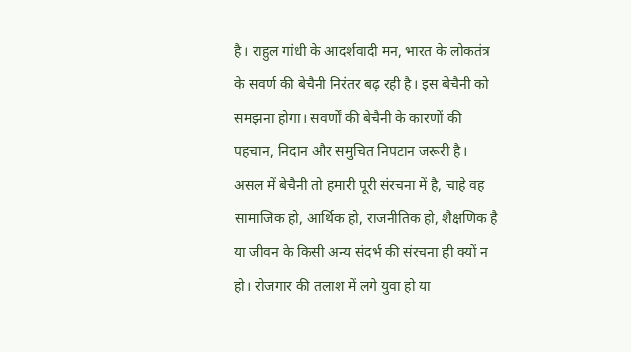है। राहुल गांधी के आदर्शवादी मन, भारत के लोकतंत्र के सवर्ण की बेचैनी निरंतर बढ़ रही है। इस बेचैनी को समझना होगा। सवर्णों की बेचैनी के कारणों की पहचान, निदान और समुचित निपटान जरूरी है। असल में बेचैनी तो हमारी पूरी संरचना में है, चाहे वह सामाजिक हो, आर्थिक हो, राजनीतिक हो, शैक्षणिक है या जीवन के किसी अन्य संदर्भ की संरचना ही क्यों न हो। रोजगार की तलाश में लगे युवा हो या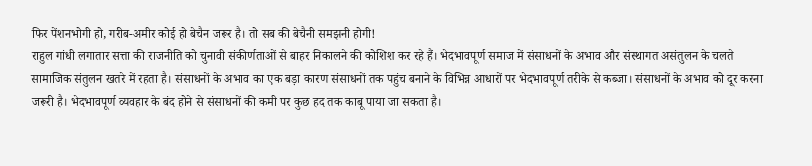फिर पेंशनभोगी हो, गरीब-अमीर कोई हो बेचैन जरूर है। तो सब की बेचैनी समझनी होगी!
राहुल गांधी लगातार सत्ता की राजनीति को चुनावी संकीर्णताओं से बाहर निकालने की कोशिश कर रहे हैं। भेदभावपूर्ण समाज में संसाधनों के अभाव और संस्थागत असंतुलन के चलते सामाजिक संतुलन खतरे में रहता है। संसाधनों के अभाव का एक बड़ा कारण संसाधनों तक पहुंच बनाने के विभिन्न आधारों पर भेदभावपूर्ण तरीके से कब्जा। संसाधनों के अभाव को दूर करना जरूरी है। भेदभावपूर्ण व्यवहार के बंद होने से संसाधनों की कमी पर कुछ हद तक काबू पाया जा सकता है।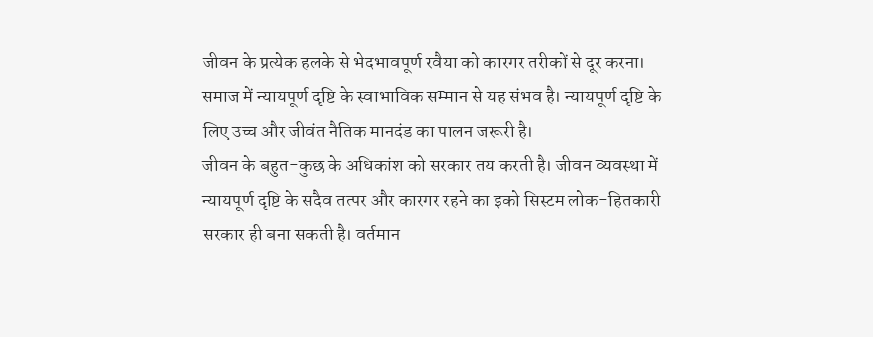जीवन के प्रत्येक हलके से भेदभावपूर्ण रवैया को कारगर तरीकों से दूर करना। समाज में न्यायपूर्ण दृष्टि के स्वाभाविक सम्मान से यह संभव है। न्यायपूर्ण दृष्टि के लिए उच्च और जीवंत नैतिक मानदंड का पालन जरूरी है।
जीवन के बहुत-कुछ के अधिकांश को सरकार तय करती है। जीवन व्यवस्था में न्यायपूर्ण दृष्टि के सदैव तत्पर और कारगर रहने का इको सिस्टम लोक-हितकारी सरकार ही बना सकती है। वर्तमान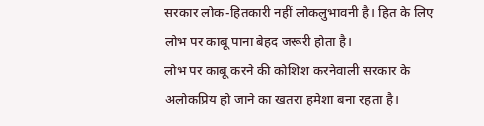सरकार लोक-हितकारी नहीं लोकलुभावनी है। हित के लिए लोभ पर काबू पाना बेहद जरूरी होता है।
लोभ पर काबू करने की कोशिश करनेवाली सरकार के अलोकप्रिय हो जाने का खतरा हमेशा बना रहता है।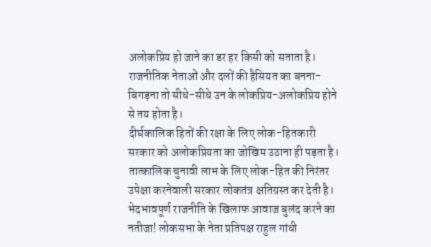अलोकप्रिय हो जाने का डर हर किसी को सताता है। राजनीतिक नेताओं और दलों की हैसियत का बनना-बिगड़ना तो सीधे-सीधे उन के लोकप्रिय-अलोकप्रिय होने से तय होता है।
दीर्घकालिक हितों की रक्षा के लिए लोक-हितकारी सरकार को अलोकप्रियता का जोखिम उठाना ही पड़ता है। तात्कालिक चुनावी लाभ के लिए लोक-हित की निरंतर उपेक्षा करनेवाली सरकार लोकतंत्र क्षतिग्रस्त कर देती है।
भेदभावपूर्ण राजनीति के खिलाफ आवाज बुलंद करने का नतीजा! लोकसभा के नेता प्रतिपक्ष राहुल गांधी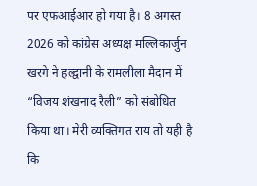पर एफआईआर हो गया है। 8 अगस्त 2026 को कांग्रेस अध्यक्ष मल्लिकार्जुन खरगे ने हल्द्वानी के रामलीला मैदान में “विजय शंखनाद रैली” को संबोधित किया था। मेरी व्यक्तिगत राय तो यही है कि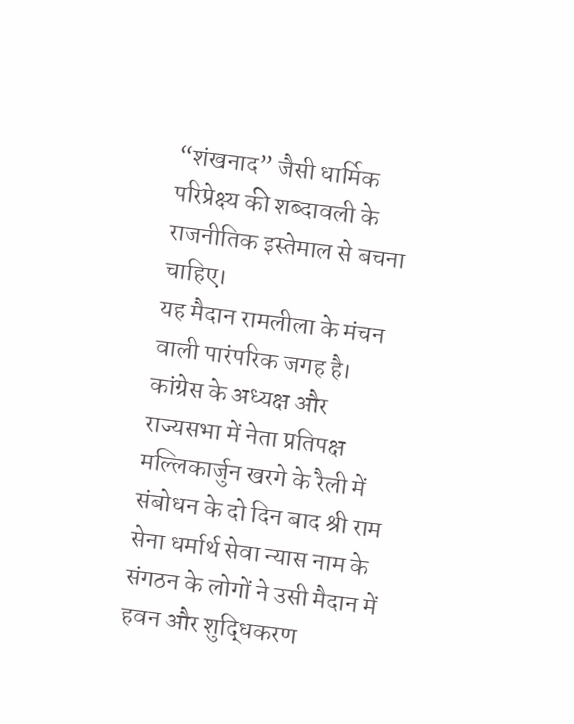“शंखनाद” जैसी धार्मिक परिप्रेक्ष्य की शब्दावली के राजनीतिक इस्तेमाल से बचना चाहिए।
यह मैदान रामलीला के मंचन वाली पारंपरिक जगह है। कांग्रेस के अध्यक्ष और राज्यसभा में नेता प्रतिपक्ष मल्लिकार्जुन खरगे के रैली में संबोधन के दो दिन बाद श्री राम सेना धर्मार्थ सेवा न्यास नाम के संगठन के लोगों ने उसी मैदान में हवन और शुद्धिकरण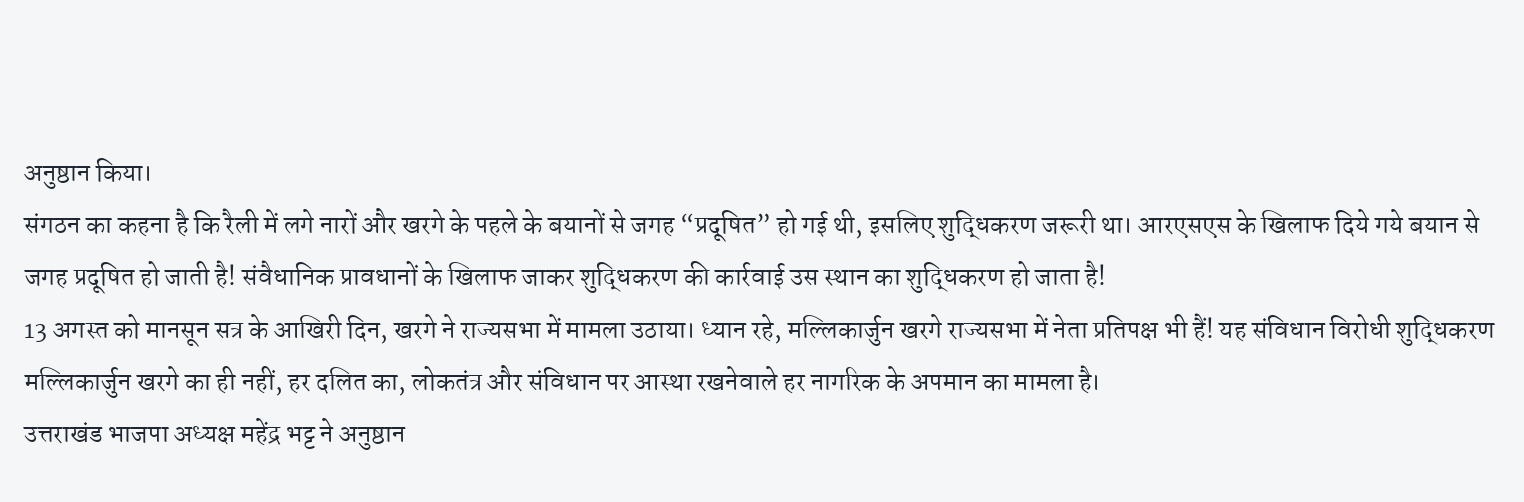अनुष्ठान किया।
संगठन का कहना है कि रैली में लगे नारों और खरगे के पहले के बयानों से जगह “प्रदूषित” हो गई थी, इसलिए शुद्धिकरण जरूरी था। आरएसएस के खिलाफ दिये गये बयान से जगह प्रदूषित हो जाती है! संवैधानिक प्रावधानों के खिलाफ जाकर शुद्धिकरण की कार्रवाई उस स्थान का शुद्धिकरण हो जाता है!
13 अगस्त को मानसून सत्र के आखिरी दिन, खरगे ने राज्यसभा में मामला उठाया। ध्यान रहे, मल्लिकार्जुन खरगे राज्यसभा में नेता प्रतिपक्ष भी हैं! यह संविधान विरोधी शुद्धिकरण मल्लिकार्जुन खरगे का ही नहीं, हर दलित का, लोकतंत्र और संविधान पर आस्था रखनेवाले हर नागरिक के अपमान का मामला है।
उत्तराखंड भाजपा अध्यक्ष महेंद्र भट्ट ने अनुष्ठान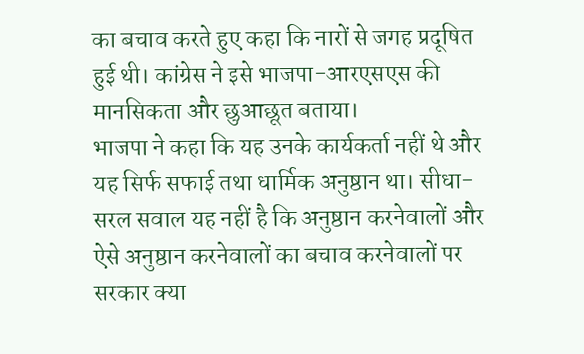का बचाव करते हुए कहा कि नारों से जगह प्रदूषित हुई थी। कांग्रेस ने इसे भाजपा-आरएसएस की मानसिकता और छुआछूत बताया।
भाजपा ने कहा कि यह उनके कार्यकर्ता नहीं थे और यह सिर्फ सफाई तथा धार्मिक अनुष्ठान था। सीधा-सरल सवाल यह नहीं है कि अनुष्ठान करनेवालों और ऐसे अनुष्ठान करनेवालों का बचाव करनेवालों पर सरकार क्या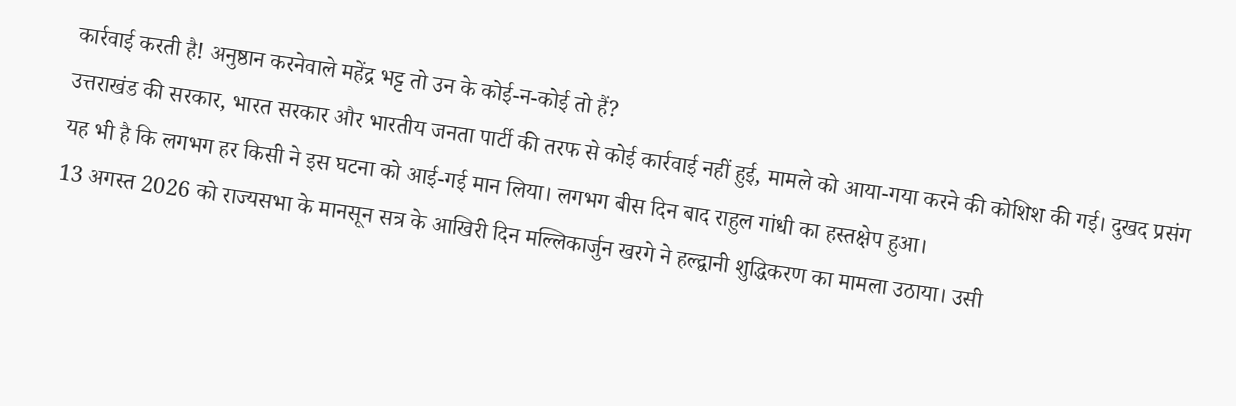कार्रवाई करती है! अनुष्ठान करनेवाले महेंद्र भट्ट तो उन के कोई-न-कोई तो हैं?
उत्तराखंड की सरकार, भारत सरकार और भारतीय जनता पार्टी की तरफ से कोई कार्रवाई नहीं हुई, मामले को आया-गया करने की कोशिश की गई। दुखद प्रसंग यह भी है कि लगभग हर किसी ने इस घटना को आई-गई मान लिया। लगभग बीस दिन बाद राहुल गांधी का हस्तक्षेप हुआ।
13 अगस्त 2026 को राज्यसभा के मानसून सत्र के आखिरी दिन मल्लिकार्जुन खरगे ने हल्द्वानी शुद्धिकरण का मामला उठाया। उसी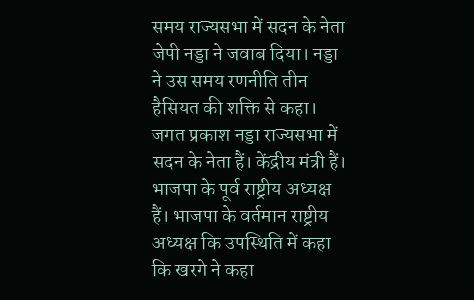समय राज्यसभा में सदन के नेता जेपी नड्डा ने जवाब दिया। नड्डा ने उस समय रणनीति तीन हैसियत की शक्ति से कहा। जगत प्रकाश नड्डा राज्यसभा में सदन के नेता हैं। केंद्रीय मंत्री हैं। भाजपा के पूर्व राष्ट्रीय अध्यक्ष हैं। भाजपा के वर्तमान राष्ट्रीय अध्यक्ष कि उपस्थिति में कहा कि खरगे ने कहा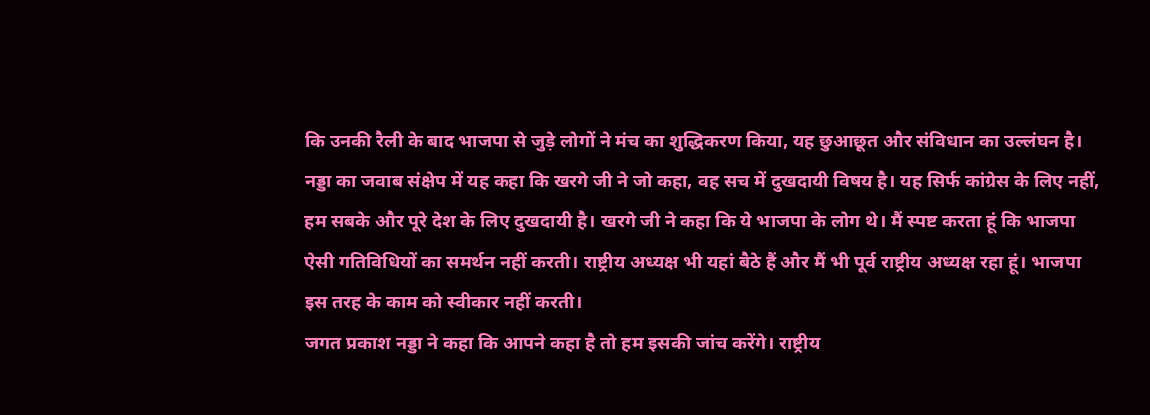कि उनकी रैली के बाद भाजपा से जुड़े लोगों ने मंच का शुद्धिकरण किया, यह छुआछूत और संविधान का उल्लंघन है।
नड्डा का जवाब संक्षेप में यह कहा कि खरगे जी ने जो कहा, वह सच में दुखदायी विषय है। यह सिर्फ कांग्रेस के लिए नहीं, हम सबके और पूरे देश के लिए दुखदायी है। खरगे जी ने कहा कि ये भाजपा के लोग थे। मैं स्पष्ट करता हूं कि भाजपा ऐसी गतिविधियों का समर्थन नहीं करती। राष्ट्रीय अध्यक्ष भी यहां बैठे हैं और मैं भी पूर्व राष्ट्रीय अध्यक्ष रहा हूं। भाजपा इस तरह के काम को स्वीकार नहीं करती।
जगत प्रकाश नड्डा ने कहा कि आपने कहा है तो हम इसकी जांच करेंगे। राष्ट्रीय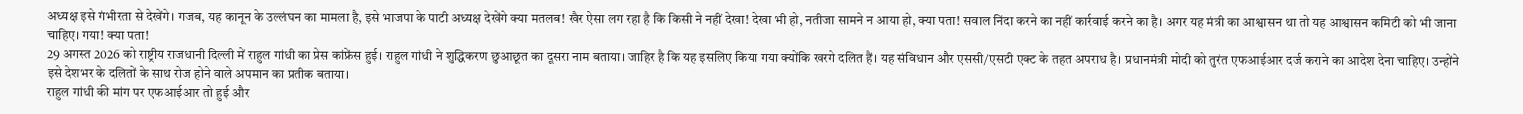अध्यक्ष इसे गंभीरता से देखेंगे। गजब, यह कानून के उल्लंघन का मामला है, इसे भाजपा के पाटी अध्यक्ष देखेंगे क्या मतलब! खैर ऐसा लग रहा है कि किसी ने नहीं देखा! देखा भी हो, नतीजा सामने न आया हो, क्या पता! सवाल निंदा करने का नहीं कार्रवाई करने का है। अगर यह मंत्री का आश्वासन था तो यह आश्वासन कमिटी को भी जाना चाहिए। गया! क्या पता!
29 अगस्त 2026 को राष्ट्रीय राजधानी दिल्ली में राहुल गांधी का प्रेस कांफ्रेंस हुई। राहुल गांधी ने शुद्धिकरण छुआछूत का दूसरा नाम बताया। जाहिर है कि यह इसलिए किया गया क्योंकि खरगे दलित हैं। यह संविधान और एससी/एसटी एक्ट के तहत अपराध है। प्रधानमंत्री मोदी को तुरंत एफआईआर दर्ज कराने का आदेश देना चाहिए। उन्होंने इसे देशभर के दलितों के साथ रोज होने वाले अपमान का प्रतीक बताया।
राहुल गांधी की मांग पर एफआईआर तो हुई और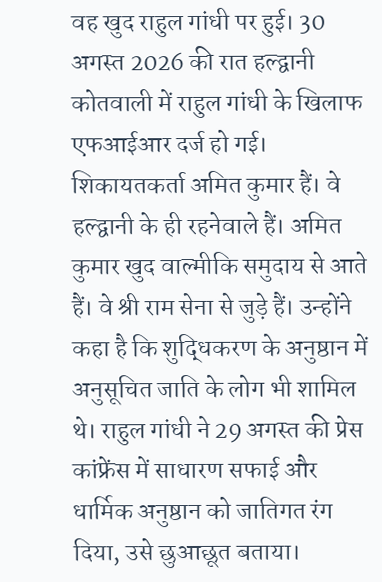वह खुद राहुल गांधी पर हुई। 30 अगस्त 2026 की रात हल्द्वानी कोतवाली में राहुल गांधी के खिलाफ एफआईआर दर्ज हो गई। शिकायतकर्ता अमित कुमार हैं। वे हल्द्वानी के ही रहनेवाले हैं। अमित कुमार खुद वाल्मीकि समुदाय से आते हैं। वे श्री राम सेना से जुड़े हैं। उन्होंने कहा है कि शुद्धिकरण के अनुष्ठान में अनुसूचित जाति के लोग भी शामिल थे। राहुल गांधी ने 29 अगस्त की प्रेस कांफ्रेंस में साधारण सफाई और धार्मिक अनुष्ठान को जातिगत रंग दिया, उसे छुआछूत बताया।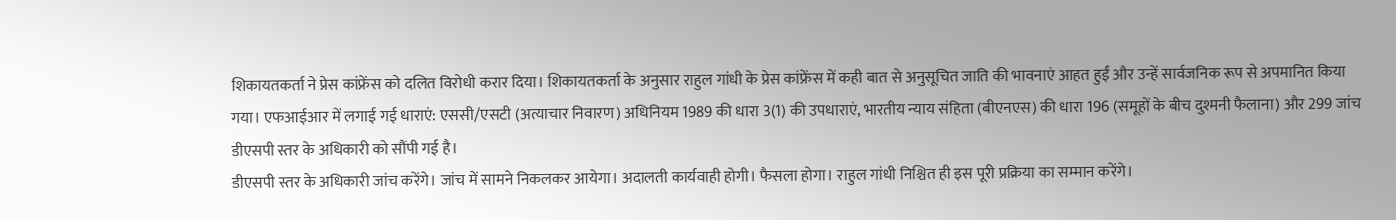शिकायतकर्ता ने प्रेस कांफ्रेंस को दलित विरोधी करार दिया। शिकायतकर्ता के अनुसार राहुल गांधी के प्रेस कांफ्रेंस में कही बात से अनुसूचित जाति की भावनाएं आहत हुईं और उन्हें सार्वजनिक रूप से अपमानित किया गया। एफआईआर में लगाई गई धाराएं: एससी/एसटी (अत्याचार निवारण) अधिनियम 1989 की धारा 3(1) की उपधाराएं, भारतीय न्याय संहिता (बीएनएस) की धारा 196 (समूहों के बीच दुश्मनी फैलाना) और 299 जांच डीएसपी स्तर के अधिकारी को सौंपी गई है।
डीएसपी स्तर के अधिकारी जांच करेंगे। जांच में सामने निकलकर आयेगा। अदालती कार्यवाही होगी। फैसला होगा। राहुल गांधी निश्चित ही इस पूरी प्रक्रिया का सम्मान करेंगे।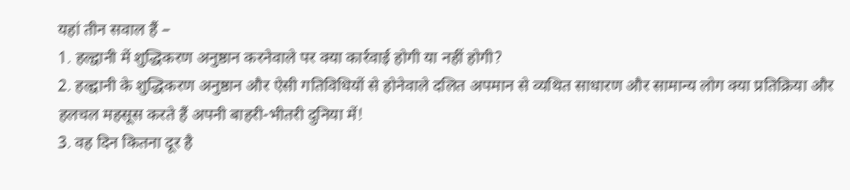यहां तीन सवाल हैं –
1. हल्द्वानी में शुद्धिकरण अनुष्ठान करनेवाले पर क्या कार्रवाई होगी या नहीं होगी?
2. हल्द्वानी के शुद्धिकरण अनुष्ठान और ऐसी गतिविधियों से होनेवाले दलित अपमान से व्यथित साधारण और सामान्य लोग क्या प्रतिक्रिया और हलचल महसूस करते हैं अपनी बाहरी-भीतरी दुनिया में!
3. वह दिन कितना दूर है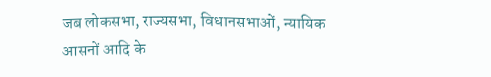जब लोकसभा, राज्यसभा, विधानसभाओं, न्यायिक आसनों आदि के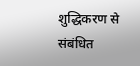शुद्धिकरण से संबंधित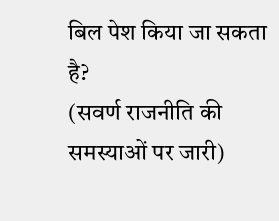बिल पेश किया जा सकता है?
(सवर्ण राजनीति की समस्याओं पर जारी)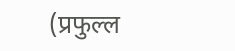(प्रफुल्ल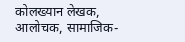कोलख्यान लेखक, आलोचक, सामाजिक-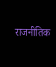राजनीतिक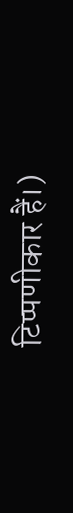टिप्पणीकार हैं।)